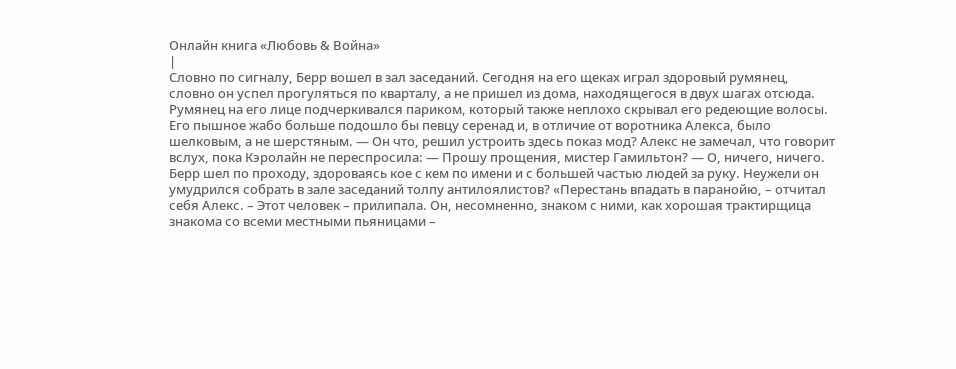Онлайн книга «Любовь & Война»
|
Словно по сигналу, Берр вошел в зал заседаний. Сегодня на его щеках играл здоровый румянец, словно он успел прогуляться по кварталу, а не пришел из дома, находящегося в двух шагах отсюда. Румянец на его лице подчеркивался париком, который также неплохо скрывал его редеющие волосы. Его пышное жабо больше подошло бы певцу серенад и, в отличие от воротника Алекса, было шелковым, а не шерстяным. — Он что, решил устроить здесь показ мод? Алекс не замечал, что говорит вслух, пока Кэролайн не переспросила: — Прошу прощения, мистер Гамильтон? — О, ничего, ничего. Берр шел по проходу, здороваясь кое с кем по имени и с большей частью людей за руку. Неужели он умудрился собрать в зале заседаний толпу антилоялистов? «Перестань впадать в паранойю, – отчитал себя Алекс. – Этот человек – прилипала. Он, несомненно, знаком с ними, как хорошая трактирщица знакома со всеми местными пьяницами –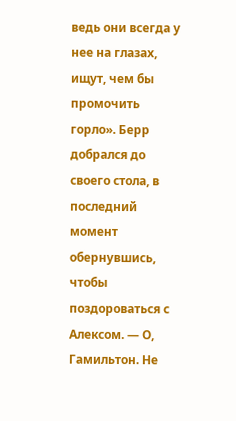ведь они всегда у нее на глазах, ищут, чем бы промочить горло». Берр добрался до своего стола, в последний момент обернувшись, чтобы поздороваться с Алексом. — О, Гамильтон. Не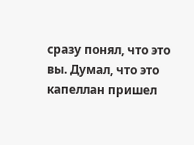сразу понял, что это вы. Думал, что это капеллан пришел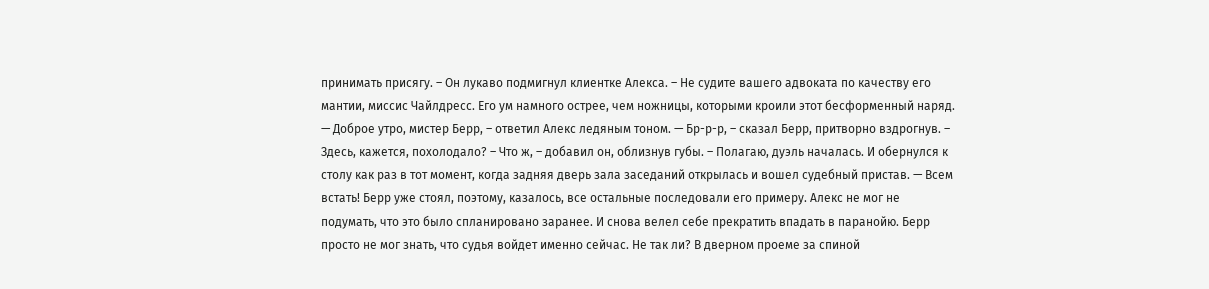принимать присягу. – Он лукаво подмигнул клиентке Алекса. – Не судите вашего адвоката по качеству его мантии, миссис Чайлдресс. Его ум намного острее, чем ножницы, которыми кроили этот бесформенный наряд. — Доброе утро, мистер Берр, – ответил Алекс ледяным тоном. — Бр-р-р, – сказал Берр, притворно вздрогнув. – Здесь, кажется, похолодало? – Что ж, – добавил он, облизнув губы. – Полагаю, дуэль началась. И обернулся к столу как раз в тот момент, когда задняя дверь зала заседаний открылась и вошел судебный пристав. — Всем встать! Берр уже стоял, поэтому, казалось, все остальные последовали его примеру. Алекс не мог не подумать, что это было спланировано заранее. И снова велел себе прекратить впадать в паранойю. Берр просто не мог знать, что судья войдет именно сейчас. Не так ли? В дверном проеме за спиной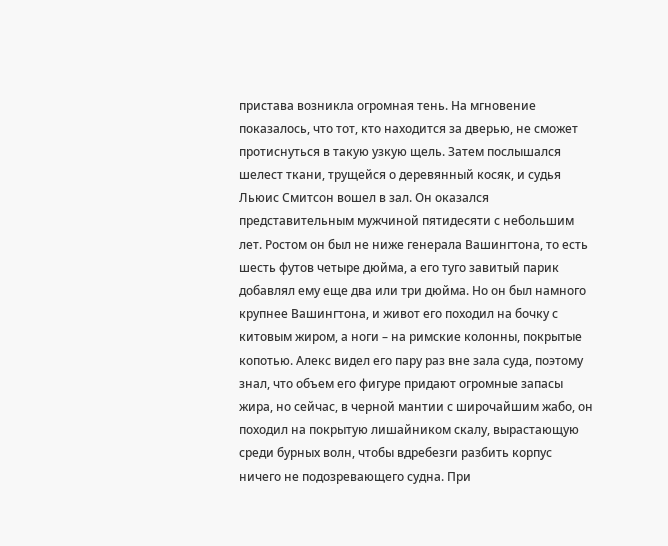пристава возникла огромная тень. На мгновение показалось, что тот, кто находится за дверью, не сможет протиснуться в такую узкую щель. Затем послышался шелест ткани, трущейся о деревянный косяк, и судья Льюис Смитсон вошел в зал. Он оказался представительным мужчиной пятидесяти с небольшим лет. Ростом он был не ниже генерала Вашингтона, то есть шесть футов четыре дюйма, а его туго завитый парик добавлял ему еще два или три дюйма. Но он был намного крупнее Вашингтона, и живот его походил на бочку с китовым жиром, а ноги – на римские колонны, покрытые копотью. Алекс видел его пару раз вне зала суда, поэтому знал, что объем его фигуре придают огромные запасы жира, но сейчас, в черной мантии с широчайшим жабо, он походил на покрытую лишайником скалу, вырастающую среди бурных волн, чтобы вдребезги разбить корпус ничего не подозревающего судна. При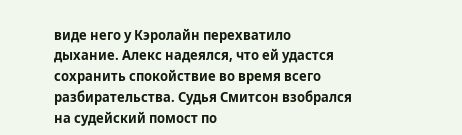виде него у Кэролайн перехватило дыхание. Алекс надеялся, что ей удастся сохранить спокойствие во время всего разбирательства. Судья Смитсон взобрался на судейский помост по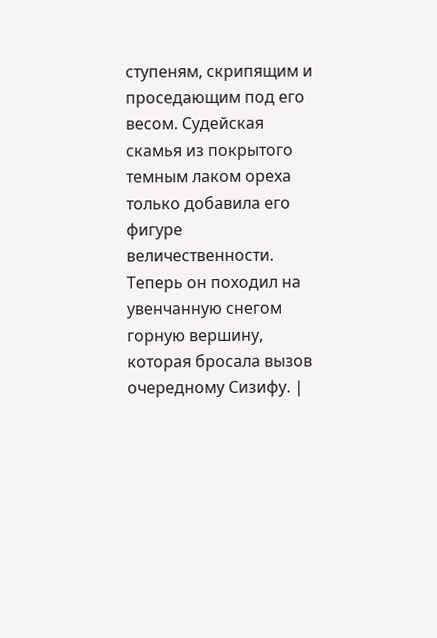ступеням, скрипящим и проседающим под его весом. Судейская скамья из покрытого темным лаком ореха только добавила его фигуре величественности. Теперь он походил на увенчанную снегом горную вершину, которая бросала вызов очередному Сизифу. |